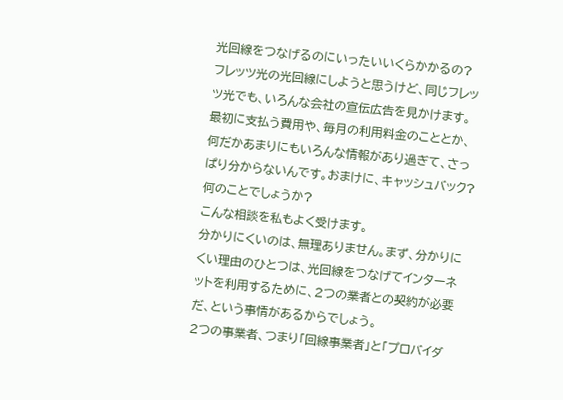光回線をつなげるのにいったいいくらかかるの?
フレッツ光の光回線にしようと思うけど、同じフレッツ光でも、いろんな会社の宣伝広告を見かけます。最初に支払う費用や、毎月の利用料金のこととか、何だかあまりにもいろんな情報があり過ぎて、さっぱり分からないんです。おまけに、キャッシュバック?何のことでしょうか?
こんな相談を私もよく受けます。
分かりにくいのは、無理ありません。まず、分かりにくい理由のひとつは、光回線をつなげてインターネットを利用するために、2つの業者との契約が必要だ、という事情があるからでしょう。
2つの事業者、つまり「回線事業者」と「プロバイダ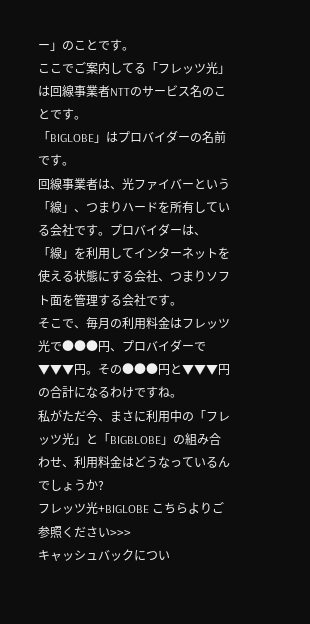ー」のことです。
ここでご案内してる「フレッツ光」は回線事業者NTTのサービス名のことです。
「BIGLOBE」はプロバイダーの名前です。
回線事業者は、光ファイバーという「線」、つまりハードを所有している会社です。プロバイダーは、「線」を利用してインターネットを使える状態にする会社、つまりソフト面を管理する会社です。
そこで、毎月の利用料金はフレッツ光で●●●円、プロバイダーで▼▼▼円。その●●●円と▼▼▼円の合計になるわけですね。
私がただ今、まさに利用中の「フレッツ光」と「BIGBLOBE」の組み合わせ、利用料金はどうなっているんでしょうか?
フレッツ光+BIGLOBE こちらよりご参照ください>>>
キャッシュバックについ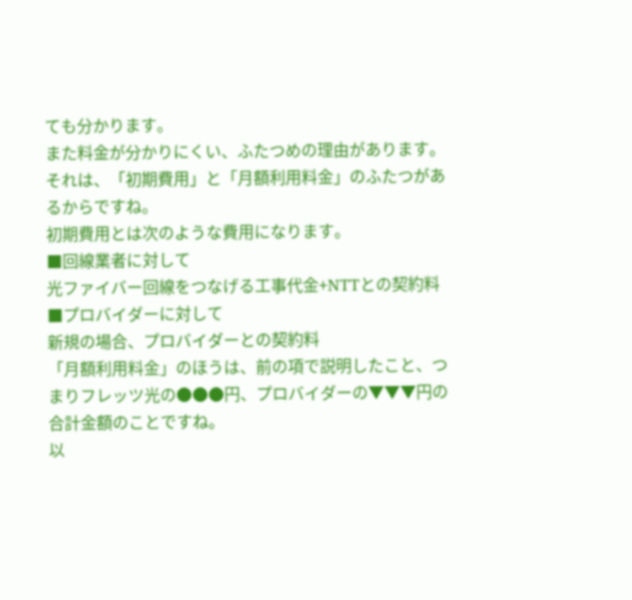ても分かります。
また料金が分かりにくい、ふたつめの理由があります。
それは、「初期費用」と「月額利用料金」のふたつがあるからですね。
初期費用とは次のような費用になります。
■回線業者に対して
光ファイバー回線をつなげる工事代金+NTTとの契約料
■プロバイダーに対して
新規の場合、プロバイダーとの契約料
「月額利用料金」のほうは、前の項で説明したこと、つまりフレッツ光の●●●円、プロバイダーの▼▼▼円の合計金額のことですね。
以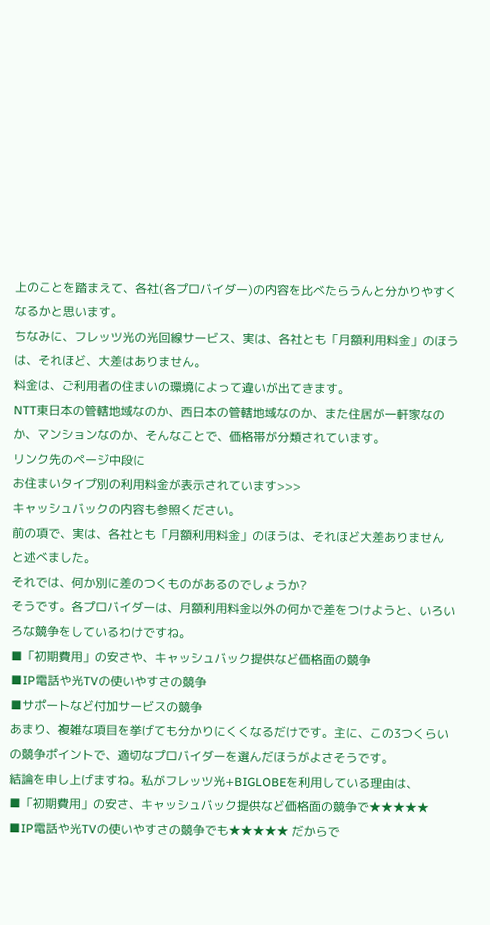上のことを踏まえて、各社(各プロバイダー)の内容を比べたらうんと分かりやすくなるかと思います。
ちなみに、フレッツ光の光回線サービス、実は、各社とも「月額利用料金」のほうは、それほど、大差はありません。
料金は、ご利用者の住まいの環境によって違いが出てきます。
NTT東日本の管轄地域なのか、西日本の管轄地域なのか、また住居が一軒家なのか、マンションなのか、そんなことで、価格帯が分類されています。
リンク先のページ中段に
お住まいタイプ別の利用料金が表示されています>>>
キャッシュバックの内容も参照ください。
前の項で、実は、各社とも「月額利用料金」のほうは、それほど大差ありません と述べました。
それでは、何か別に差のつくものがあるのでしょうか?
そうです。各プロバイダーは、月額利用料金以外の何かで差をつけようと、いろいろな競争をしているわけですね。
■「初期費用」の安さや、キャッシュバック提供など価格面の競争
■IP電話や光TVの使いやすさの競争
■サポートなど付加サービスの競争
あまり、複雑な項目を挙げても分かりにくくなるだけです。主に、この3つくらいの競争ポイントで、適切なプロバイダーを選んだほうがよさそうです。
結論を申し上げますね。私がフレッツ光+BIGLOBEを利用している理由は、
■「初期費用」の安さ、キャッシュバック提供など価格面の競争で★★★★★
■IP電話や光TVの使いやすさの競争でも★★★★★ だからで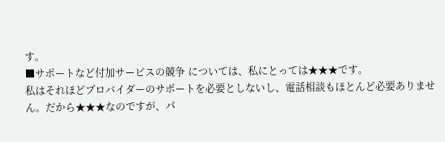す。
■サポートなど付加サービスの競争 については、私にとっては★★★です。
私はそれほどプロバイダーのサポートを必要としないし、電話相談もほとんど必要ありません。だから★★★なのですが、パ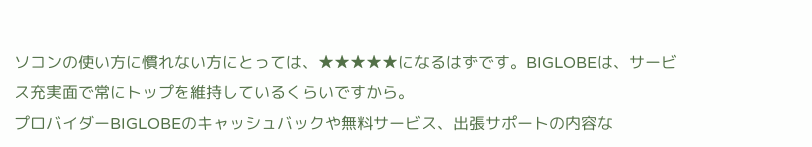ソコンの使い方に慣れない方にとっては、★★★★★になるはずです。BIGLOBEは、サービス充実面で常にトップを維持しているくらいですから。
プロバイダーBIGLOBEのキャッシュバックや無料サービス、出張サポートの内容な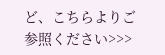ど、こちらよりご参照ください>>>